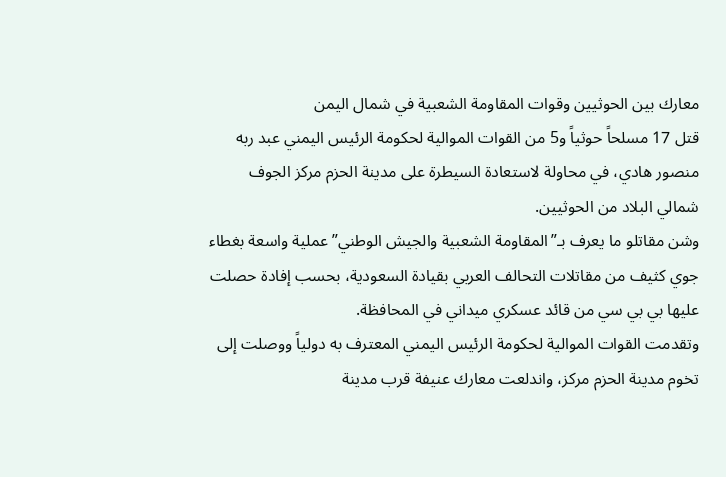معارك بين الحوثيين وقوات المقاومة الشعبية في شمال اليمن
قتل 17 مسلحاً حوثياً و5 من القوات الموالية لحكومة الرئيس اليمني عبد ربه منصور هادي، في محاولة لاستعادة السيطرة على مدينة الحزم مركز الجوف شمالي البلاد من الحوثيين.
وشن مقاتلو ما يعرف بـ”المقاومة الشعبية والجيش الوطني” عملية واسعة بغطاء جوي كثيف من مقاتلات التحالف العربي بقيادة السعودية، بحسب إفادة حصلت عليها بي بي سي من قائد عسكري ميداني في المحافظة.
وتقدمت القوات الموالية لحكومة الرئيس اليمني المعترف به دولياً ووصلت إلى تخوم مدينة الحزم مركز، واندلعت معارك عنيفة قرب مدينة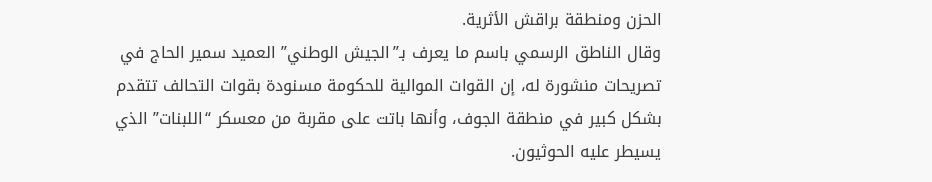الحزن ومنطقة براقش الأثرية.
وقال الناطق الرسمي باسم ما يعرف بـ”الجيش الوطني” العميد سمير الحاج في تصريحات منشورة له، إن القوات الموالية للحكومة مسنودة بقوات التحالف تتقدم بشكل كبير في منطقة الجوف، وأنها باتت على مقربة من معسكر “اللبنات” الذي يسيطر عليه الحوثيون.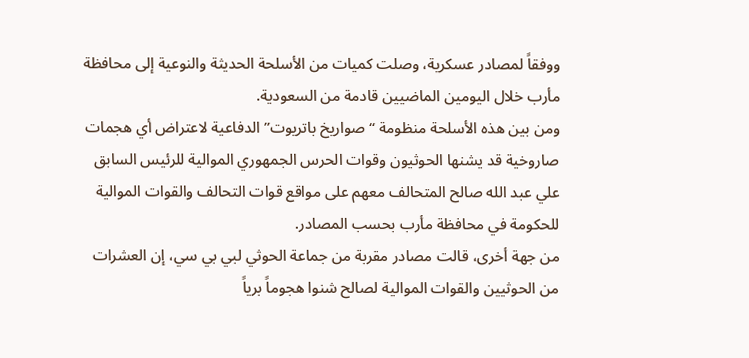ووفقاً لمصادر عسكرية، وصلت كميات من الأسلحة الحديثة والنوعية إلى محافظة مأرب خلال اليومين الماضيين قادمة من السعودية.
ومن بين هذه الأسلحة منظومة “صواريخ باتريوت” الدفاعية لاعتراض أي هجمات صاروخية قد يشنها الحوثيون وقوات الحرس الجمهوري الموالية للرئيس السابق علي عبد الله صالح المتحالف معهم على مواقع قوات التحالف والقوات الموالية للحكومة في محافظة مأرب بحسب المصادر.
من جهة أخرى، قالت مصادر مقربة من جماعة الحوثي لبي بي سي، إن العشرات من الحوثيين والقوات الموالية لصالح شنوا هجوماً برياً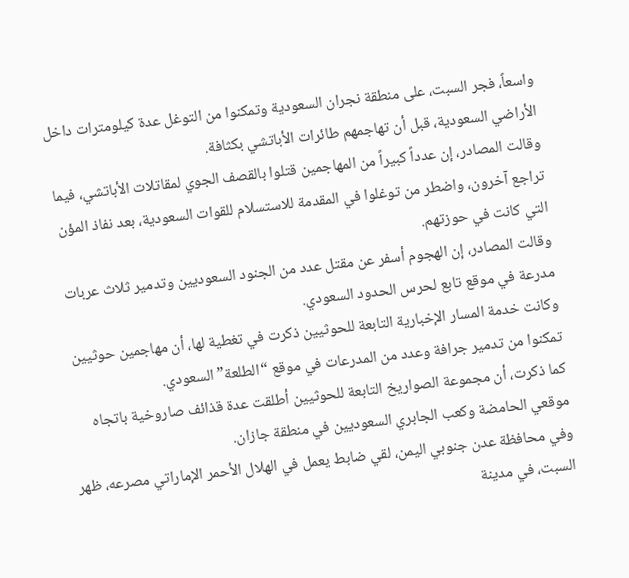واسعاً، فجر السبت، على منطقة نجران السعودية وتمكنوا من التوغل عدة كيلومترات داخل الأراضي السعودية، قبل أن تهاجمهم طائرات الأباتشي بكثافة.
وقالت المصادر، إن عدداً كبيراً من المهاجمين قتلوا بالقصف الجوي لمقاتلات الأباتشي، فيما تراجع آخرون، واضطر من توغلوا في المقدمة للاستسلام للقوات السعودية، بعد نفاذ المؤن التي كانت في حوزتهم.
وقالت المصادر، إن الهجوم أسفر عن مقتل عدد من الجنود السعوديين وتدمير ثلاث عربات مدرعة في موقع تابع لحرس الحدود السعودي.
وكانت خدمة المسار الإخبارية التابعة للحوثيين ذكرت في تغطية لها، أن مهاجمين حوثيين تمكنوا من تدمير جرافة وعدد من المدرعات في موقع “الطلعة” السعودي.
كما ذكرت، أن مجموعة الصواريخ التابعة للحوثيين أطلقت عدة قذائف صاروخية باتجاه موقعي الحامضة وكعب الجابري السعوديين في منطقة جازان.
وفي محافظة عدن جنوبي اليمن، لقي ضابط يعمل في الهلال الأحمر الإماراتي مصرعه، ظهر السبت، في مدينة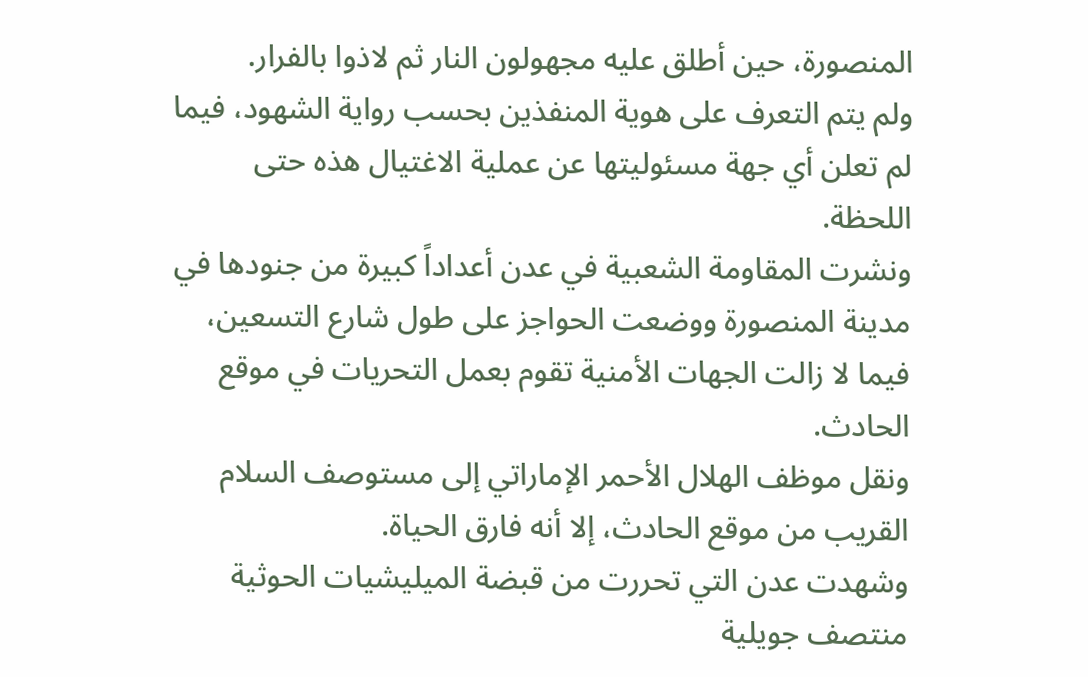المنصورة، حين أطلق عليه مجهولون النار ثم لاذوا بالفرار.
ولم يتم التعرف على هوية المنفذين بحسب رواية الشهود، فيما لم تعلن أي جهة مسئوليتها عن عملية الاغتيال هذه حتى اللحظة.
ونشرت المقاومة الشعبية في عدن أعداداً كبيرة من جنودها في مدينة المنصورة ووضعت الحواجز على طول شارع التسعين، فيما لا زالت الجهات الأمنية تقوم بعمل التحريات في موقع الحادث.
ونقل موظف الهلال الأحمر الإماراتي إلى مستوصف السلام القريب من موقع الحادث، إلا أنه فارق الحياة.
وشهدت عدن التي تحررت من قبضة الميليشيات الحوثية منتصف جويلية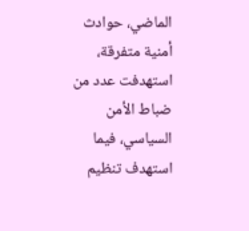الماضي، حوادث أمنية متفرقة، استهدفت عدد من ضباط الأمن السياسي، فيما استهدف تنظيم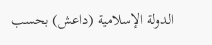الدولة الإسلامية (داعش) بحسب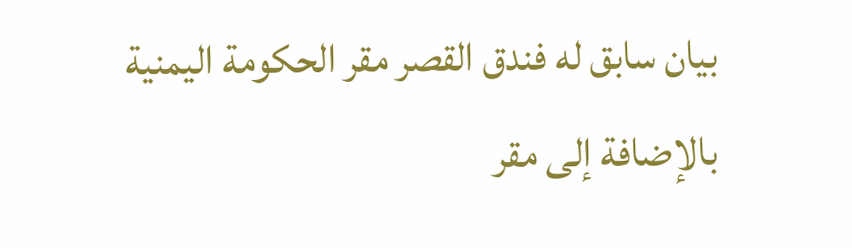بيان سابق له فندق القصر مقر الحكومة اليمنية بالإضافة إلى مقر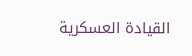القيادة العسكرية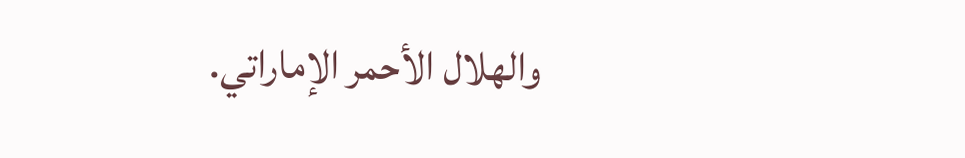والهلال الأحمر الإماراتي.